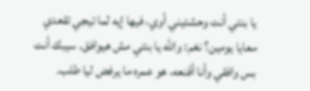يا بنتي أنت وحشتيني أوي، فيها إيه لما تيجي تقعدي معايا يومين؟ نغم: والله يا بنتي مش هيوافق. سيبك أنت بس وافقي وأنا أقنعه، هو عمره ما يرفض ليا طلب.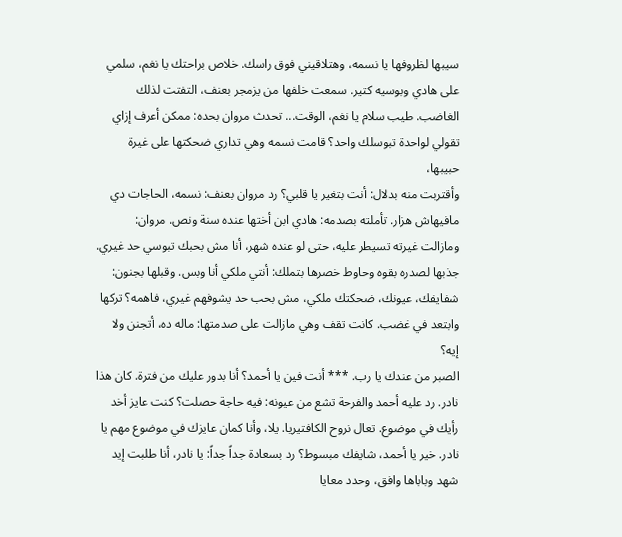سيبها لظروفها يا نسمه، وهتلاقيني فوق راسك. خلاص براحتك يا نغم، سلمي على هادي وبوسيه كتير. سمعت خلفها من يزمجر بعنف، التفتت لذلك الغاضب. طيب سلام يا نغم، الوقت... تحدث مروان بحده: ممكن أعرف إزاي تقولي لواحدة تبوسلك واحد؟ قامت نسمه وهي تداري ضحكتها على غيرة حبيبها،
وأقتربت منه بدلال: أنت بتغير يا قلبي؟ رد مروان بعنف: نسمه، الحاجات دي مافيهاش هزار. تأملته بصدمه: هادي ابن أختها عنده سنة ونص. مروان: ومازالت غيرته تسيطر عليه، حتى لو عنده شهر، أنا مش بحبك تبوسي حد غيري. جذبها لصدره بقوه وحاوط خصرها بتملك: أنتي ملكي أنا وبس. وقبلها بجنون: شفايفك، عيونك، ضحكتك ملكي، مش بحب حد يشوفهم غيري، فاهمه؟ تركها وابتعد في غضب. كانت تقف وهي مازالت على صدمتها: ماله ده، أتجنن ولا إيه؟
الصبر من عندك يا رب. *** أنت فين يا أحمد؟ أنا بدور عليك من فترة. كان هذا نادر. رد عليه أحمد والفرحة تشع من عيونه: فيه حاجة حصلت؟ كنت عايز أخد رأيك في موضوع. تعال نروح الكافتيريا. يلا، وأنا كمان عايزك في موضوع مهم يا نادر. خير يا أحمد، شايفك مبسوط؟ رد بسعادة جداً جداً: يا نادر، أنا طلبت إيد شهد وباباها وافق، وحدد معايا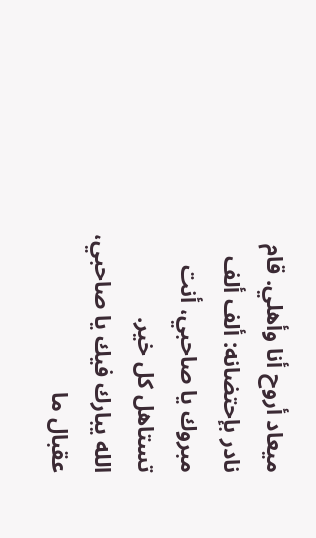ميعاد أروح أنا وأهلي. قام نادر بإحتضانه: ألف ألف مبروك يا صاحبي، أنت تستاهل كل خير.
الله يبارك فيك يا صاحبي، عقبال ما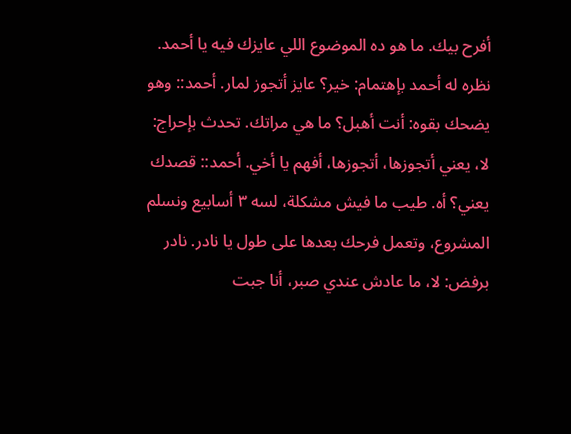أفرح بيك. ما هو ده الموضوع اللي عايزك فيه يا أحمد. نظره له أحمد بإهتمام: خير؟ عايز أتجوز لمار. أحمد:: وهو يضحك بقوه: أنت أهبل؟ ما هي مراتك. تحدث بإحراج: لا، يعني أتجوزها، أتجوزها، أفهم يا أخي. أحمد:: قصدك يعني؟ أه. طيب ما فيش مشكلة، لسه ٣ أسابيع ونسلم المشروع، وتعمل فرحك بعدها على طول يا نادر. نادر برفض: لا، ما عادش عندي صبر، أنا جبت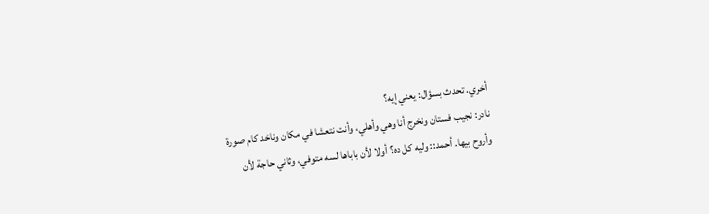أخري. تحدث بسؤال: يعني إيه؟
نادر: نجيب فستان ونخرج أنا وهي وأهلي، وأنت نتعشا في مكان وناخد كام صورة وأروح بيها. أحمد:: وليه كل ده؟ أولا لأن باباها لسه متوفي، وثاني حاجة لأن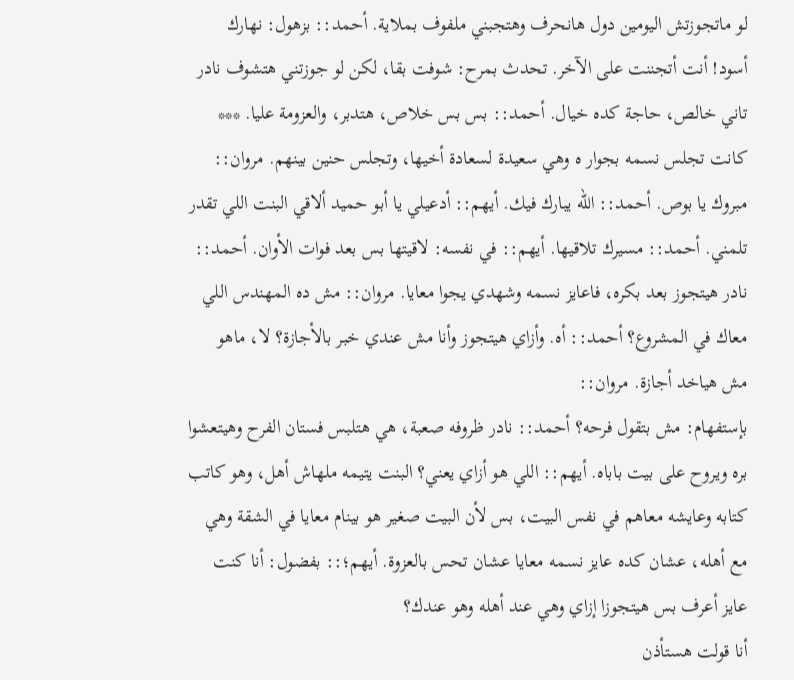لو ماتجوزتش اليومين دول هانحرف وهتجبني ملفوف بملاية. أحمد:: بزهول: نهارك أسود! أنت أتجننت على الآخر. تحدث بمرح: شوفت بقا، لكن لو جوزتني هتشوف نادر تاني خالص، حاجة كده خيال. أحمد:: بس بس خلاص، هتدبر، والعزومة عليا. ***
كانت تجلس نسمه بجوار ه وهي سعيدة لسعادة أخيها، وتجلس حنين بينهم. مروان:: مبروك يا بوص. أحمد:: الله يبارك فيك. أيهم:: أدعيلي يا أبو حميد ألاقي البنت اللي تقدر تلمني. أحمد:: مسيرك تلاقيها. أيهم:: في نفسه: لاقيتها بس بعد فوات الأوان. أحمد:: نادر هيتجوز بعد بكره، فاعايز نسمه وشهدي يجوا معايا. مروان:: مش ده المهندس اللي معاك في المشروع؟ أحمد:: أه. وأزاي هيتجوز وأنا مش عندي خبر بالأجازة؟ لا، ماهو مش هياخد أجازة. مروان::
بإستفهام: مش بتقول فرحه؟ أحمد:: نادر ظروفه صعبة، هي هتلبس فستان الفرح وهيتعشوا بره ويروح على بيت باباه. أيهم:: اللي هو أزاي يعني؟ البنت يتيمه ملهاش أهل، وهو كاتب كتابه وعايشه معاهم في نفس البيت، بس لأن البيت صغير هو بينام معايا في الشقة وهي مع أهله، عشان كده عايز نسمه معايا عشان تحس بالعزوة. أيهم؛:: بفضول: أنا كنت عايز أعرف بس هيتجوزا إزاي وهي عند أهله وهو عندك؟
أنا قولت هستأذن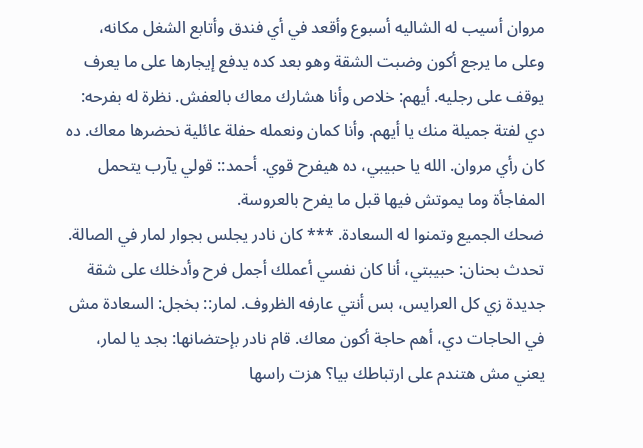مروان أسيب له الشاليه أسبوع وأقعد في أي فندق وأتابع الشغل مكانه، وعلى ما يرجع أكون وضبت الشقة وهو بعد كده يدفع إيجارها على ما يعرف يوقف على رجليه. أيهم: خلاص وأنا هشارك معاك بالعفش. نظرة له بفرحه: دي لفتة جميلة منك يا أيهم. وأنا كمان ونعمله حفلة عائلية نحضرها معاك. ده كان رأي مروان. الله يا حبيبي، ده هيفرح قوي. أحمد:: قولي يآرب يتحمل المفاجأة وما يموتش فيها قبل ما يفرح بالعروسة.
ضحك الجميع وتمنوا له السعادة. *** كان نادر يجلس بجوار لمار في الصالة. تحدث بحنان: حبيبتي، أنا كان نفسي أعملك أجمل فرح وأدخلك على شقة جديدة زي كل العرايس، بس أنتي عارفه الظروف. لمار:: بخجل: السعادة مش في الحاجات دي، أهم حاجة أكون معاك. قام نادر بإحتضانها: بجد يا لمار، يعني مش هتندم على ارتباطك بيا؟ هزت راسها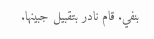بنفي. قام نادر بتقبيل جبينها.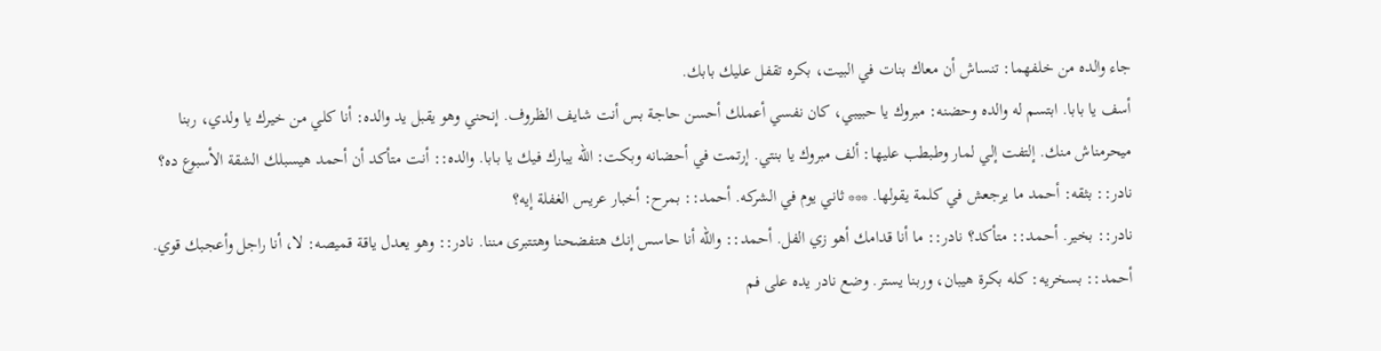جاء والده من خلفهما: تنساش أن معاك بنات في البيت، بكره تقفل عليك بابك.
أسف يا بابا. ابتسم له والده وحضنه: مبروك يا حبيبي، كان نفسي أعملك أحسن حاجة بس أنت شايف الظروف. إنحني وهو يقبل يد والده: أنا كلي من خيرك يا ولدي، ربنا ميحرمناش منك. إلتفت إلي لمار وطبطب عليها: ألف مبروك يا بنتي. إرتمت في أحضانه وبكت: الله يبارك فيك يا بابا. والده:: أنت متأكد أن أحمد هيسبلك الشقة الأسبوع ده؟ نادر:: بثقه: أحمد ما يرجعش في كلمة يقولها. *** ثاني يوم في الشركه. أحمد:: بمرح: أخبار عريس الغفلة إيه؟
نادر:: بخير. أحمد:: متأكد؟ نادر:: ما أنا قدامك أهو زي الفل. أحمد:: والله أنا حاسس إنك هتفضحنا وهتتبرى مننا. نادر:: وهو يعدل ياقة قميصه: لا، أنا راجل وأعجبك قوي. أحمد:: بسخريه: كله بكرة هيبان، وربنا يستر. وضع نادر يده على فم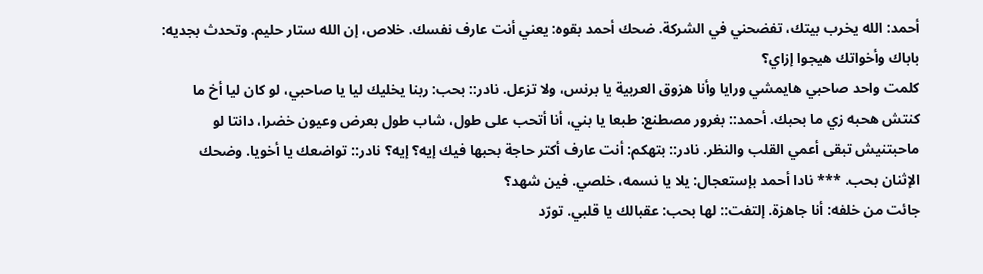أحمد: الله يخرب بيتك، تفضحني في الشركة. ضحك أحمد بقوه: يعني أنت عارف نفسك. خلاص، إن الله ستار حليم. وتحدث بجديه: باباك وأخواتك هيجوا إزاي؟
كلمت واحد صاحبي هايمشي ورايا وأنا هزوق العربية يا برنس، ولا تزعل. نادر:: بحب: ربنا يخليك ليا يا صاحبي، لو كان ليا أخ ما كنتش هحبه زي ما بحبك. أحمد:: بغرور مصطنع: طبعا يا بني، أنا أتحب على طول، شاب طول بعرض وعيون خضرا، دانتا لو ماحبتنيش تبقى أعمي القلب والنظر. نادر:: بتهكم: أنت عارف أكتر حاجة بحبها فيك إيه؟ إيه؟ نادر:: تواضعك يا أخويا. وضحك الإثنان بحب. *** نادا أحمد بإستعجال: يلا يا نسمه، خلصي. فين شهد؟
جائت من خلفه: أنا جاهزة. إلتفت:: لها بحب: عقبالك يا قلبي. تورّد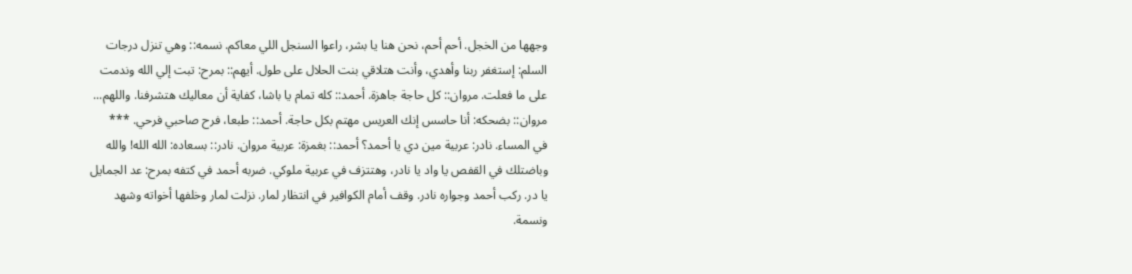وجهها من الخجل. أحم أحم، نحن هنا يا بشر، راعوا السنجل اللي معاكم. نسمه:: وهي تنزل درجات السلم: إستغفر ربنا وأهدي، وأنت هتلاقي بنت الحلال على طول. أيهم:: بمرح: تبت إلي الله وندمت على ما فعلت. مروان:: كل حاجة جاهزة. أحمد:: كله تمام يا باشا، كفاية أن معاليك هتشرفنا. واللهم... مروان:: بضحكه: أنا حاسس إنك العريس مهتم بكل حاجة. أحمد:: طبعا، فرح صاحبي فرحي. ***
في المساء. نادر: عربية مين دي يا أحمد؟ أحمد:: بغمزة: عربية مروان. نادر:: بسعاده: الله الله! والله وباضتلك في القفص يا واد يا نادر، وهتتزف في عربية ملوكي. ضربه أحمد في كتفه بمرح: عد الجمايل يا در. ركب أحمد وجواره نادر. وقف أمام الكوافير في انتظار لمار. نزلت لمار وخلفها أخواته وشهد ونسمة.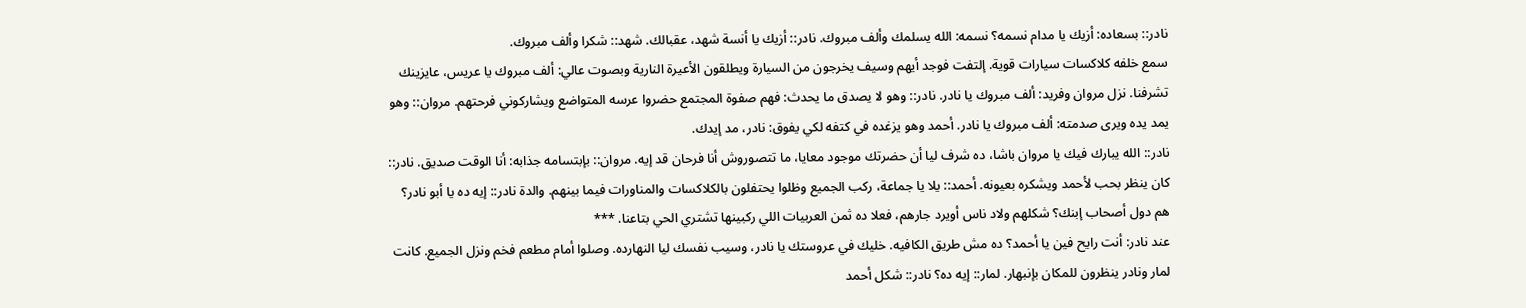نادر:: بسعاده: أزيك يا مدام نسمه؟ نسمه: الله يسلمك وألف مبروك. نادر:: أزيك يا أنسة شهد، عقبالك. شهد:: شكرا وألف مبروك.
سمع خلفه كلاكسات سيارات قوية. إلتفت فوجد أيهم وسيف يخرجون من السيارة ويطلقون الأعيرة النارية وبصوت عالي: ألف مبروك يا عريس، عايزينك تشرفنا. نزل مروان وفريد: ألف مبروك يا نادر. نادر:: وهو لا يصدق ما يحدث: فهم صفوة المجتمع حضروا عرسه المتواضع ويشاركوني فرحتهم. مروان:: وهو يمد يده ويرى صدمته: ألف مبروك يا نادر. أحمد وهو يزغده في كتفه لكي يفوق: نادر، مد إيدك.
نادر:: الله يبارك فيك يا مروان باشا، ده شرف ليا أن حضرتك موجود معايا، ما تتصوروش أنا فرحان قد إيه. مروان:: بإبتسامه جذابه: أنا الوقت صديق. نادر:: كان ينظر بحب لأحمد ويشكره بعيونه. أحمد:: يلا يا جماعة، ركب الجميع وظلوا يحتفلون بالكلاكسات والمناورات فيما بينهم. والدة نادر:: إيه ده يا أبو نادر؟ هم دول أصحاب إبنك؟ شكلهم ولاد ناس أويرد جارهم، فعلا ده ثمن العربيات اللي ركبينها تشتري الحي بتاعنا. ***
عند نادر: أنت رايح فين يا أحمد؟ ده مش طريق الكافيه. خليك في عروستك يا نادر، وسيب نفسك ليا النهارده. وصلوا أمام مطعم فخم ونزل الجميع. كانت لمار ونادر ينظرون للمكان بإنبهار. لمار:: إيه ده؟ نادر:: شكل أحمد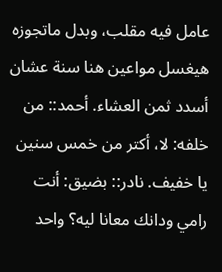عامل فيه مقلب، وبدل ماتجوزه هيغسل مواعين هنا سنة عشان أسدد ثمن العشاء. أحمد:: من خلفه: لا، أكتر من خمس سنين يا خفيف. نادر:: بضيق: أنت رامي ودانك معانا ليه؟ واحد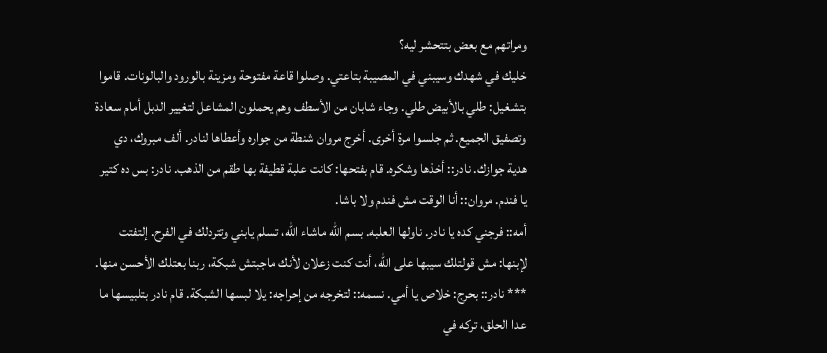ومراتهم مع بعض بتتحشر ليه؟
خليك في شهدك وسيبني في المصيبة بتاعتي. وصلوا قاعة مفتوحة ومزينة بالورود والبالونات. قاموا بتشغيل: طلي بالأبيض طلي. وجاء شابان من الأسطف وهم يحملون المشاعل لتغيير الدبل أمام سعادة وتصفيق الجميع. ثم جلسوا مرة أخرى. أخرج مروان شنطة من جواره وأعطاها لنادر. ألف مبروك، دي هدية جوازك. نادر:: أخذها وشكره. قام بفتحها: كانت علبة قطيفة بها طقم من الذهب. نادر: بس ده كتير يا فندم. مروان:: أنا الوقت مش فندم ولا باشا.
أمه:: فرجني كده يا نادر. ناولها العلبه. بسم الله ماشاء الله، تسلم يابني وتتردلك في الفرح. إلتفتت لإبنها: مش قولتلك سيبها على الله، أنت كنت زعلان لأنك ماجبتش شبكة، ربنا بعتلك الأحسن منها. *** نادر:: بحرج: خلاص يا أمي. نسمه:: لتخرجه من إحراجه: يلا لبسها الشبكة. قام نادر بتلبيسها ما عدا الحلق، تركه في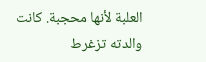العلبة لأنها محجبة. كانت والدته تزغرط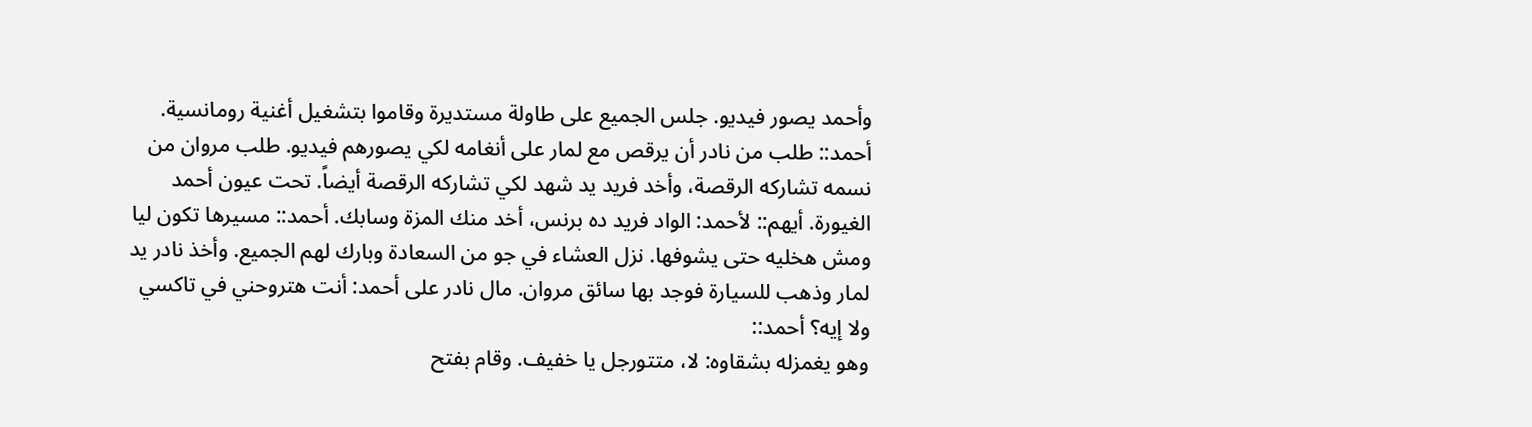وأحمد يصور فيديو. جلس الجميع على طاولة مستديرة وقاموا بتشغيل أغنية رومانسية.
أحمد:: طلب من نادر أن يرقص مع لمار على أنغامه لكي يصورهم فيديو. طلب مروان من نسمه تشاركه الرقصة، وأخد فريد يد شهد لكي تشاركه الرقصة أيضاً. تحت عيون أحمد الغيورة. أيهم:: لأحمد: الواد فريد ده برنس، أخد منك المزة وسابك. أحمد:: مسيرها تكون ليا ومش هخليه حتى يشوفها. نزل العشاء في جو من السعادة وبارك لهم الجميع. وأخذ نادر يد لمار وذهب للسيارة فوجد بها سائق مروان. مال نادر على أحمد: أنت هتروحني في تاكسي ولا إيه؟ أحمد::
وهو يغمزله بشقاوه: لا، متتورجل يا خفيف. وقام بفتح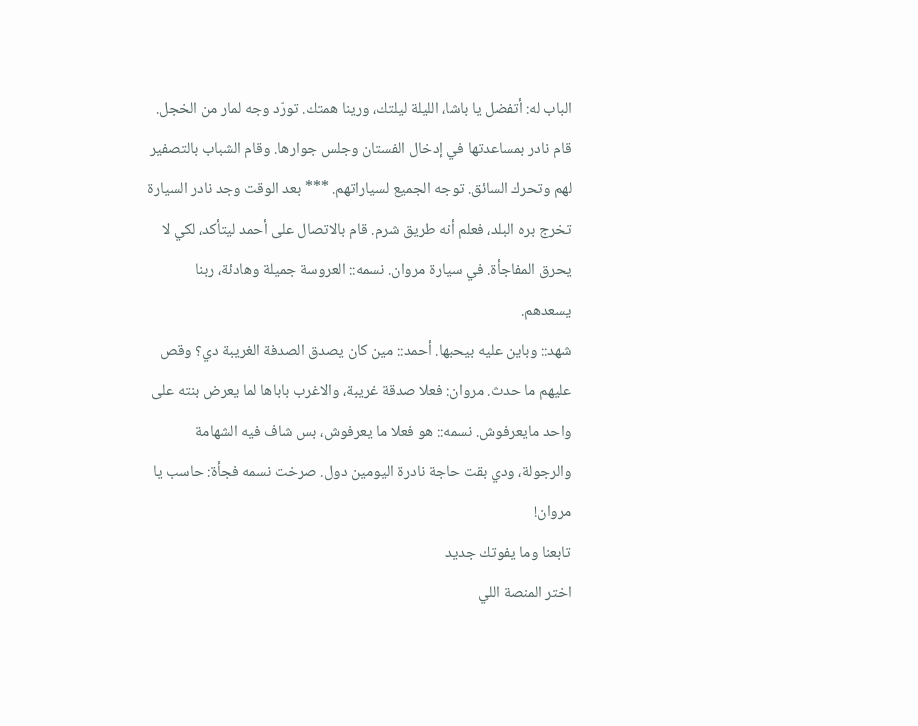الباب له: أتفضل يا باشا، الليلة ليلتك، ورينا همتك. تورّد وجه لمار من الخجل. قام نادر بمساعدتها في إدخال الفستان وجلس جوارها. وقام الشباب بالتصفير لهم وتحرك السائق. توجه الجميع لسياراتهم. *** بعد الوقت وجد نادر السيارة تخرج بره البلد، فعلم أنه طريق شرم. قام بالاتصال على أحمد ليتأكد، لكي لا يحرق المفاجأة. في سيارة مروان. نسمه:: العروسة جميلة وهادئة، ربنا يسعدهم.
شهد:: وباين عليه بيحبها. أحمد:: مين كان يصدق الصدفة الغريبة دي؟ وقص عليهم ما حدث. مروان: فعلا صدقة غريبة، والاغرب باباها لما يعرض بنته على واحد مايعرفوش. نسمه:: هو فعلا ما يعرفوش، بس شاف فيه الشهامة والرجولة، ودي بقت حاجة نادرة اليومين دول. صرخت نسمه فجأة: حاسب يا مروان!
تابعنا وما يفوتك جديد
اختر المنصة اللي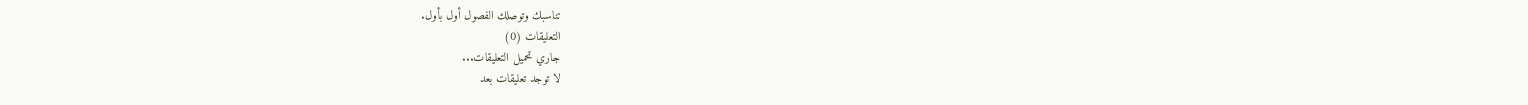تناسبك وتوصلك الفصول أول بأول.
التعليقات (0)
جاري تحميل التعليقات...
لا توجد تعليقات بعد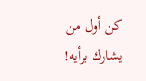كن أول من يشارك برأيه!